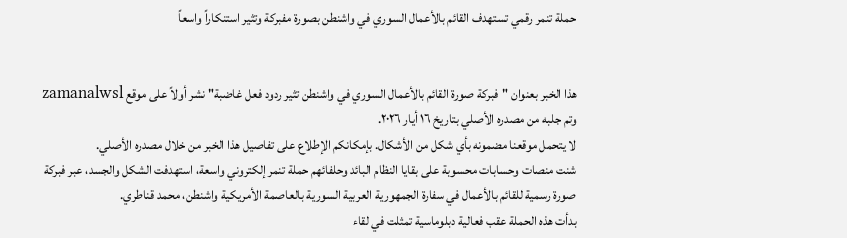حملة تنمر رقمي تستهدف القائم بالأعمال السوري في واشنطن بصورة مفبركة وتثير استنكاراً واسعاً


هذا الخبر بعنوان "فبركة صورة القائم بالأعمال السوري في واشنطن تثير ردود فعل غاضبة" نشر أولاً على موقع zamanalwsl وتم جلبه من مصدره الأصلي بتاريخ ١٦ أيار ٢٠٢٦.
لا يتحمل موقعنا مضمونه بأي شكل من الأشكال. بإمكانكم الإطلاع على تفاصيل هذا الخبر من خلال مصدره الأصلي.
شنت منصات وحسابات محسوبة على بقايا النظام البائد وحلفائهم حملة تنمر إلكتروني واسعة، استهدفت الشكل والجسد، عبر فبركة صورة رسمية للقائم بالأعمال في سفارة الجمهورية العربية السورية بالعاصمة الأمريكية واشنطن، محمد قناطري.
بدأت هذه الحملة عقب فعالية دبلوماسية تمثلت في لقاء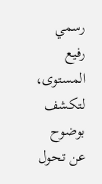رسمي رفيع المستوى، لتكشف بوضوح عن تحول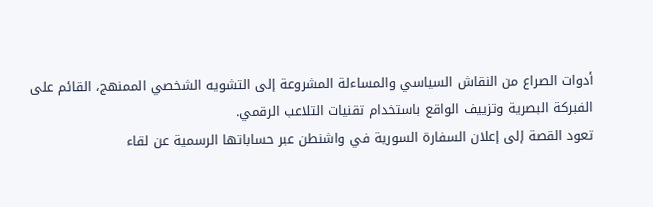أدوات الصراع من النقاش السياسي والمساءلة المشروعة إلى التشويه الشخصي الممنهج، القائم على الفبركة البصرية وتزييف الواقع باستخدام تقنيات التلاعب الرقمي.
تعود القصة إلى إعلان السفارة السورية في واشنطن عبر حساباتها الرسمية عن لقاء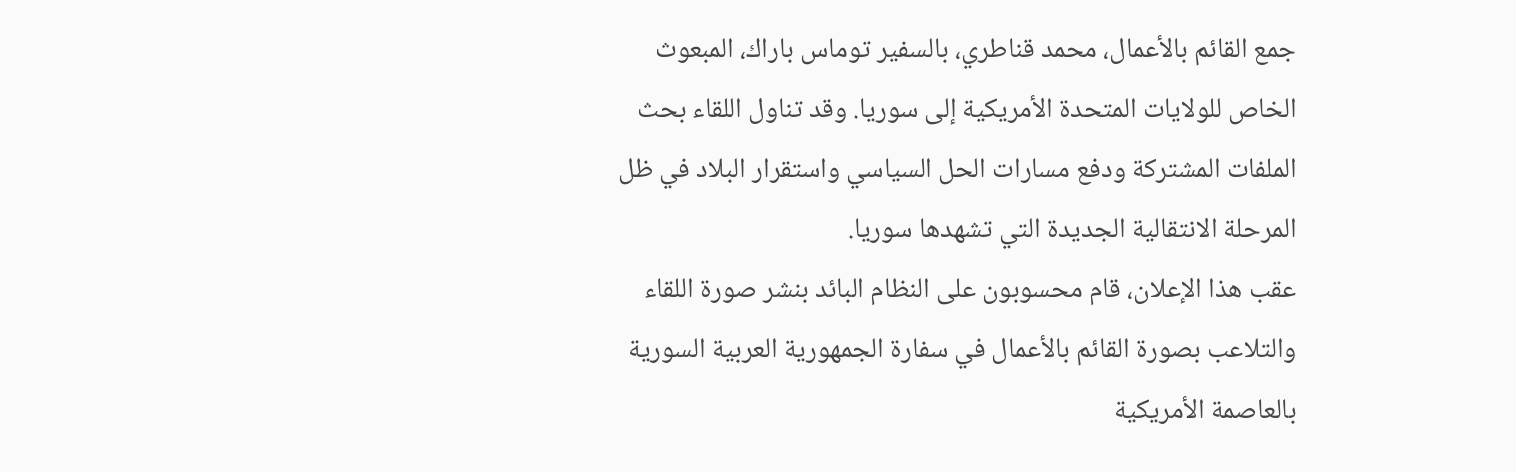جمع القائم بالأعمال، محمد قناطري، بالسفير توماس باراك، المبعوث الخاص للولايات المتحدة الأمريكية إلى سوريا. وقد تناول اللقاء بحث الملفات المشتركة ودفع مسارات الحل السياسي واستقرار البلاد في ظل المرحلة الانتقالية الجديدة التي تشهدها سوريا.
عقب هذا الإعلان، قام محسوبون على النظام البائد بنشر صورة اللقاء والتلاعب بصورة القائم بالأعمال في سفارة الجمهورية العربية السورية بالعاصمة الأمريكية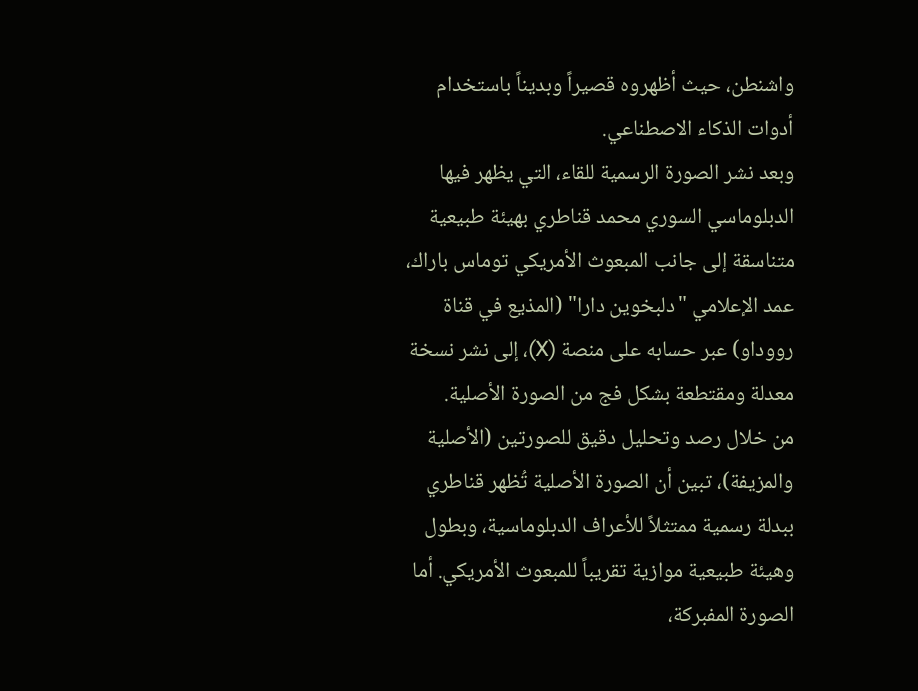واشنطن، حيث أظهروه قصيراً وبديناً باستخدام أدوات الذكاء الاصطناعي.
وبعد نشر الصورة الرسمية للقاء، التي يظهر فيها الدبلوماسي السوري محمد قناطري بهيئة طبيعية متناسقة إلى جانب المبعوث الأمريكي توماس باراك، عمد الإعلامي "دلبخوين دارا" (المذيع في قناة رووداو) عبر حسابه على منصة (X)، إلى نشر نسخة معدلة ومقتطعة بشكل فج من الصورة الأصلية.
من خلال رصد وتحليل دقيق للصورتين (الأصلية والمزيفة)، تبين أن الصورة الأصلية تُظهر قناطري ببدلة رسمية ممتثلاً للأعراف الدبلوماسية، وبطول وهيئة طبيعية موازية تقريباً للمبعوث الأمريكي. أما الصورة المفبركة،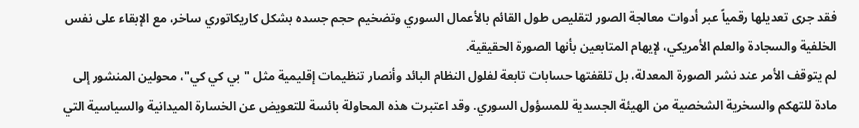فقد جرى تعديلها رقمياً عبر أدوات معالجة الصور لتقليص طول القائم بالأعمال السوري وتضخيم حجم جسده بشكل كاريكاتوري ساخر، مع الإبقاء على نفس الخلفية والسجادة والعلم الأمريكي، لإيهام المتابعين بأنها الصورة الحقيقية.
لم يتوقف الأمر عند نشر الصورة المعدلة، بل تلقفتها حسابات تابعة لفلول النظام البائد وأنصار تنظيمات إقليمية مثل "بي كي كي"، محولين المنشور إلى مادة للتهكم والسخرية الشخصية من الهيئة الجسدية للمسؤول السوري. وقد اعتبرت هذه المحاولة بائسة للتعويض عن الخسارة الميدانية والسياسية التي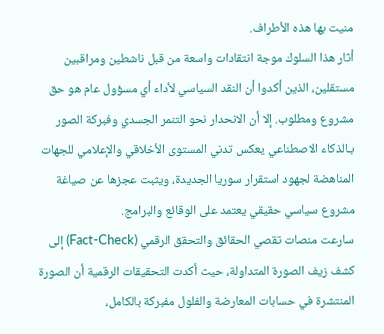منيت بها هذه الأطراف.
أثار هذا السلوك موجة انتقادات واسعة من قبل ناشطين ومراقبين مستقلين، الذين أكدوا أن النقد السياسي لأداء أي مسؤول عام هو حق مشروع ومطلوب. إلا أن الانحدار نحو التنمر الجسدي وفبركة الصور بـالذكاء الاصطناعي يعكس تدني المستوى الأخلاقي والإعلامي للجهات المناهضة لجهود استقرار سوريا الجديدة، ويثبت عجزها عن صياغة مشروع سياسي حقيقي يعتمد على الوقائع والبرامج.
سارعت منصات تقصي الحقائق والتحقق الرقمي (Fact-Check) إلى كشف زيف الصورة المتداولة، حيث أكدت التحقيقات الرقمية أن الصورة المنتشرة في حسابات المعارضة والفلول مفبركة بالكامل،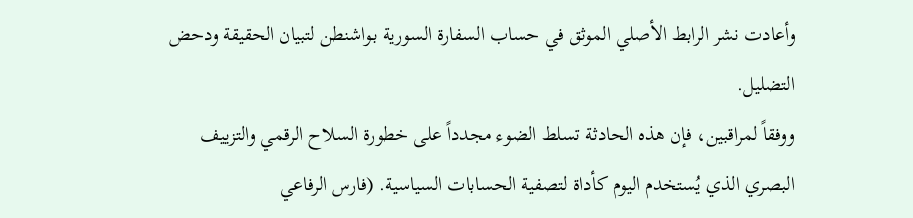وأعادت نشر الرابط الأصلي الموثق في حساب السفارة السورية بـواشنطن لتبيان الحقيقة ودحض التضليل.
ووفقاً لمراقبين، فإن هذه الحادثة تسلط الضوء مجدداً على خطورة السلاح الرقمي والتزييف البصري الذي يُستخدم اليوم كأداة لتصفية الحسابات السياسية. (فارس الرفاعي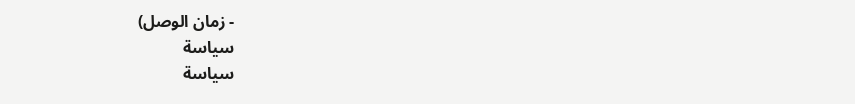- زمان الوصل)
سياسة
سياسة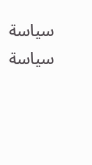سياسة
سياسة